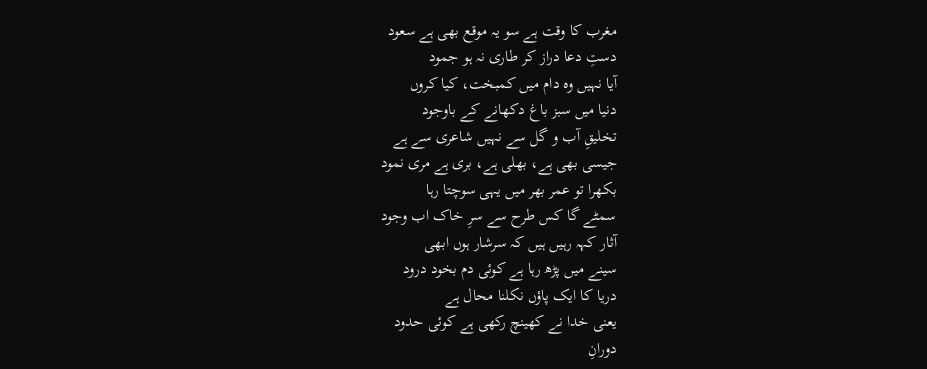مغرب کا وقت ہے سو یہ موقع بھی ہے سعود
دستِ دعا دراز کر طاری نہ ہو جمود
آیا نہیں وہ دام میں کمبخت، کیا کروں
دنیا میں سبز باغ دکھانے کے باوجود
تخلیقِ آب و گل سے نہیں شاعری سے ہے
جیسی بھی ہے، بھلی ہے، بری ہے مری نمود
بکھرا تو عمر بھر میں یہی سوچتا رہا
سمٹے گا کس طرح سے سرِ خاک اب وجود
آثار کہہ رہیں ہیں کہ سرشار ہوں ابھی
سینے میں پڑھ رہا ہے کوئی دم بخود درود
دریا کا ایک پاؤں نکلنا محال ہے
یعنی خدا نے کھینچ رکھی ہے کوئی حدود
دورانِ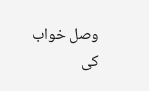وصل خواب کی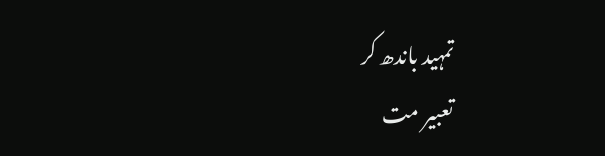تمہید باندھ کر
تعبیر مت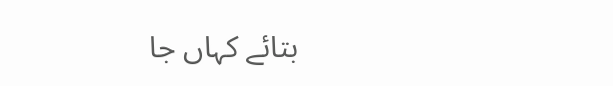بتائے کہاں جا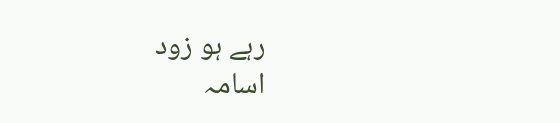رہے ہو زود
اسامہ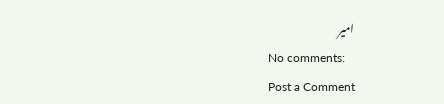امیر
No comments:
Post a Comment